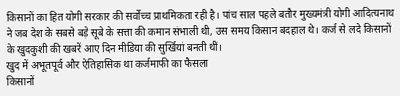किसानों का हित योगी सरकार की सर्वोच्च प्राथमिकता रही है। पांच साल पहले बतौर मुख्यमंत्री योगी आदित्यनाथ ने जब देश के सबसे बड़े सूबे के सत्ता की कमान संभाली थी, उस समय किसान बदहाल थे। कर्ज से लदे किसानों के खुदकुशी की खबरें आए दिन मीडिया की सुर्खियां बनती थीं।
खुद में अभूतपूर्व और ऐतिहासिक था कर्जमाफी का फैसला
किसानों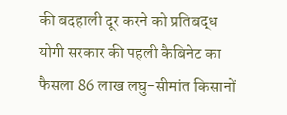की बदहाली दूर करने को प्रतिबद्ध योगी सरकार की पहली कैबिनेट का फैसला 86 लाख लघु-सीमांत किसानों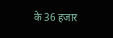के 36 हजार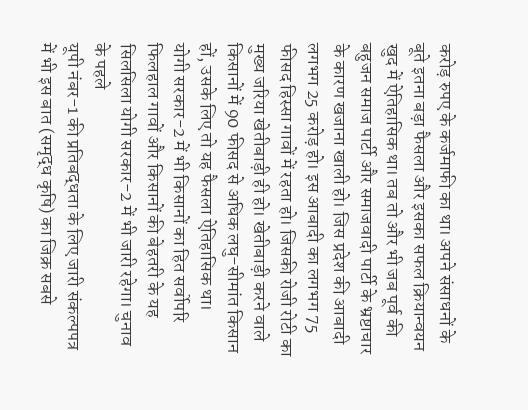करोड़ रुपए के कर्जमाफी का था। अपने संसाधनों के बूते इतना बड़ा फैसला और इसका सफल क्रियान्वयन खुद में ऐतिहासिक था। तब तो और भी जब पूर्व की बहुजन समाज पार्टी और समाजवादी पार्टी के भ्रष्टाचार के कारण खजाना खाली हो। जिस प्रदेश की आबादी लगभग 25 करोड़ हो। इस आबादी का लगभग 75 फीसद हिस्सा गावों में रहता हो। जिसकी रोजी रोटी का मुख्य जरिया खेतीबाड़ी ही हो। खेतीबाड़ी करने वाले किसानों में 90 फीसद से अधिक लघु-सीमांत किसान हों, उसके लिए तो यह फैसला ऐतिहासिक था।
योगी सरकार-2 में भी किसानों का हित सर्वोपरि
फिलहाल गावों और किसानों की बेहतरी के यह सिलसिला योगी सरकार-2 में भी जारी रहेगा। चुनाव के पहले
यूपी नंबर-1 की प्रतिबद्धता के लिए जारी संकल्पपत्र में भी इस बात (समृद्ध कृषि) का जिक्र सबसे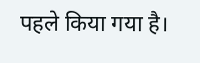पहले किया गया है।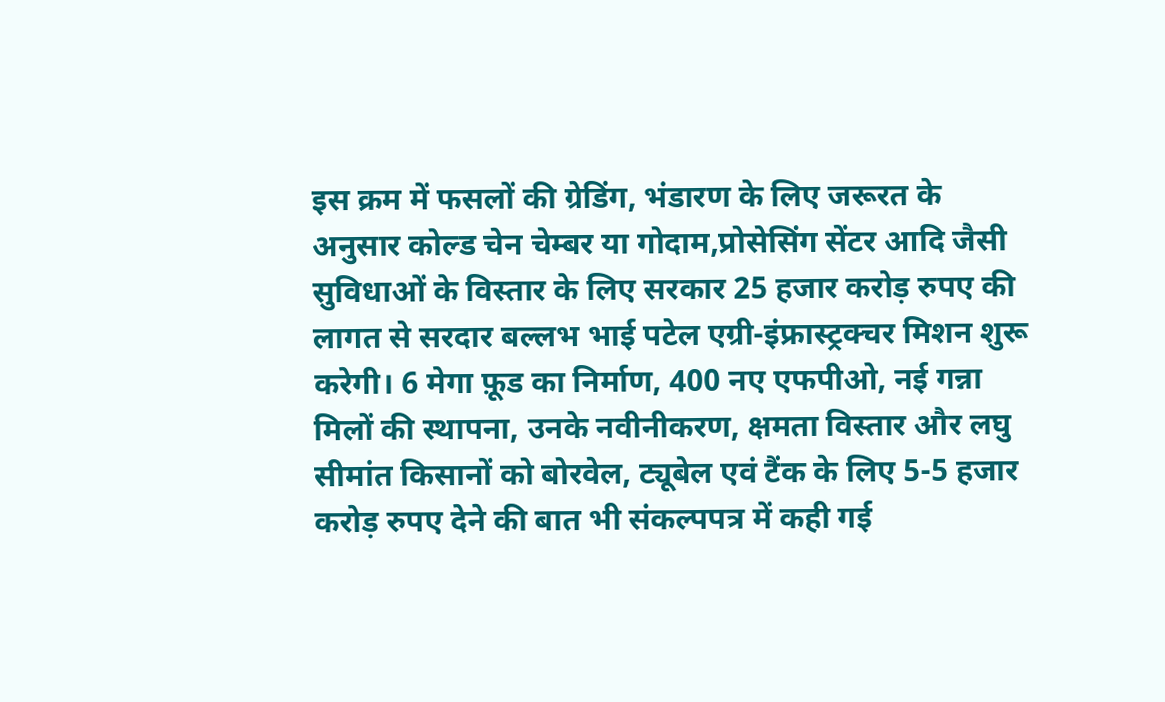इस क्रम में फसलों की ग्रेडिंग, भंडारण के लिए जरूरत के अनुसार कोल्ड चेन चेम्बर या गोदाम,प्रोसेसिंग सेंटर आदि जैसी सुविधाओं के विस्तार के लिए सरकार 25 हजार करोड़ रुपए की लागत से सरदार बल्लभ भाई पटेल एग्री-इंफ्रास्ट्रक्चर मिशन शुरू करेगी। 6 मेगा फ़ूड का निर्माण, 400 नए एफपीओ, नई गन्ना मिलों की स्थापना, उनके नवीनीकरण, क्षमता विस्तार और लघु सीमांत किसानों को बोरवेल, ट्यूबेल एवं टैंक के लिए 5-5 हजार करोड़ रुपए देने की बात भी संकल्पपत्र में कही गई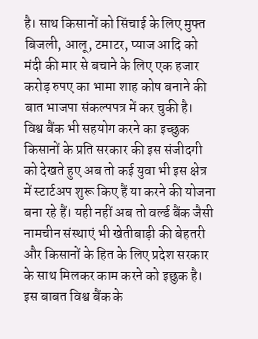है। साथ किसानों को सिंचाई के लिए मुफ्त बिजली, आलू, टमाटर, प्याज आदि को मंदी की मार से बचाने के लिए एक हजार करोड़ रुपए का भामा शाह कोष बनाने की बात भाजपा संकल्पपत्र में कर चुकी है।
विश्व बैंक भी सहयोग करने का इच्छुक
किसानों के प्रति सरकार की इस संजीदगी को देखते हुए अब तो कई युवा भी इस क्षेत्र में स्टार्टअप शुरू किए हैं या करने की योजना बना रहे हैं। यही नहीं अब तो वर्ल्ड बैंक जैसी नामचीन संस्थाएं भी खेतीबाड़ी की बेहतरी और किसानों के हित के लिए प्रदेश सरकार के साथ मिलकर काम करने को इछुक है। इस बाबत विश्व बैंक के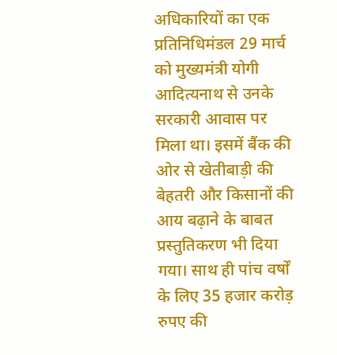अधिकारियों का एक प्रतिनिधिमंडल 29 मार्च को मुख्यमंत्री योगी आदित्यनाथ से उनके सरकारी आवास पर मिला था। इसमें बैंक की ओर से खेतीबाड़ी की बेहतरी और किसानों की आय बढ़ाने के बाबत प्रस्तुतिकरण भी दिया गया। साथ ही पांच वर्षों के लिए 35 हजार करोड़ रुपए की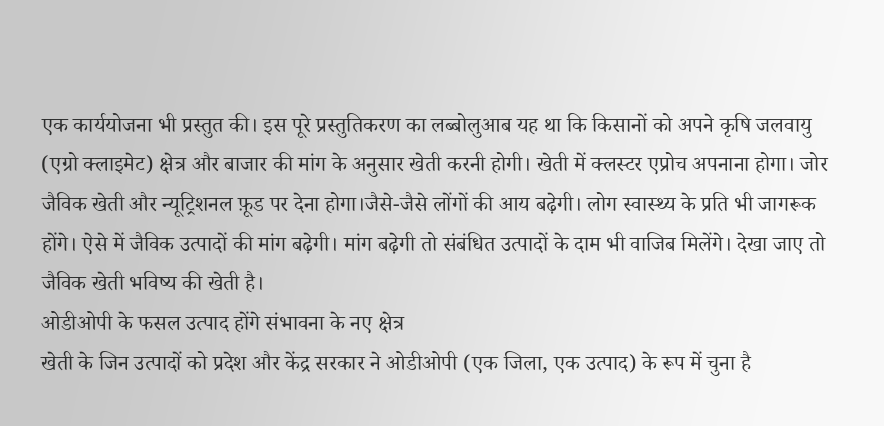एक कार्ययोजना भी प्रस्तुत की। इस पूरे प्रस्तुतिकरण का लब्बोलुआब यह था कि किसानों को अपने कृषि जलवायु (एग्रो क्लाइमेट) क्षेत्र और बाजार की मांग के अनुसार खेती करनी होगी। खेती में क्लस्टर एप्रोच अपनाना होगा। जोर जैविक खेती और न्यूट्रिशनल फ़ूड पर देना होगा।जैसे-जैसे लोंगों की आय बढ़ेगी। लोग स्वास्थ्य के प्रति भी जागरूक होंगे। ऐसे में जैविक उत्पादों की मांग बढ़ेगी। मांग बढ़ेगी तो संबंधित उत्पादों के दाम भी वाजिब मिलेंगे। देखा जाए तो जैविक खेती भविष्य की खेती है।
ओडीओपी के फसल उत्पाद होंगे संभावना के नए क्षेत्र
खेती के जिन उत्पादों को प्रदेश और केंद्र सरकार ने ओडीओपी (एक जिला, एक उत्पाद) के रूप में चुना है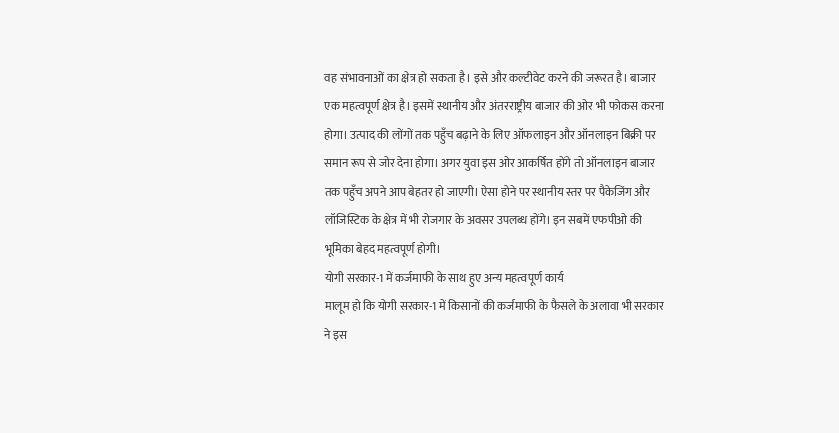वह संभावनाओं का क्षेत्र हो सकता है। इसे और कल्टीवेट करने की जरूरत है। बाजार एक महत्वपूर्ण क्षेत्र है। इसमें स्थानीय और अंतरराष्ट्रीय बाजार की ओर भी फोकस करना होगा। उत्पाद की लोंगों तक पहुँच बढ़ाने के लिए ऑफलाइन और ऑनलाइन बिक्री पर समान रूप से जोर देना होगा। अगर युवा इस ओर आकर्षित होंगे तो ऑनलाइन बाजार तक पहुँच अपने आप बेहतर हो जाएगी। ऐसा होने पर स्थानीय स्तर पर पैकेजिंग और लॉजिस्टिक के क्षेत्र में भी रोजगार के अवसर उपलब्ध होंगे। इन सबमें एफपीओ की भूमिका बेहद महत्वपूर्ण होगी।
योगी सरकार-1 में कर्जमाफी के साथ हुए अन्य महत्वपूर्ण कार्य
मालूम हो कि योगी सरकार-1 में किसानों की कर्जमाफी के फैसले के अलावा भी सरकार ने इस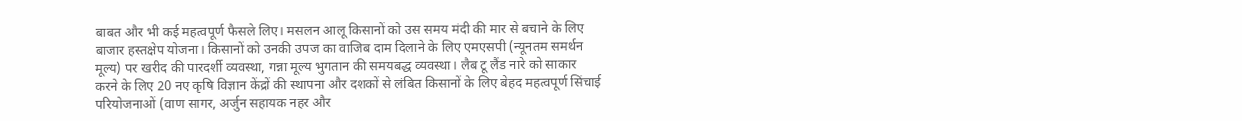बाबत और भी कई महत्वपूर्ण फैसले लिए। मसलन आलू किसानों को उस समय मंदी की मार से बचाने के लिए बाजार हस्तक्षेप योजना। किसानों को उनकी उपज का वाजिब दाम दिलाने के लिए एमएसपी (न्यूनतम समर्थन मूल्य) पर खरीद की पारदर्शी व्यवस्था, गन्ना मूल्य भुगतान की समयबद्ध व्यवस्था। लैब टू लैंड नारे को साकार करने के लिए 20 नए कृषि विज्ञान केंद्रों की स्थापना और दशकों से लंबित किसानों के लिए बेहद महत्वपूर्ण सिंचाई परियोजनाओं (वाण सागर, अर्जुन सहायक नहर और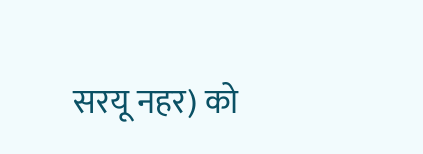सरयू नहर) को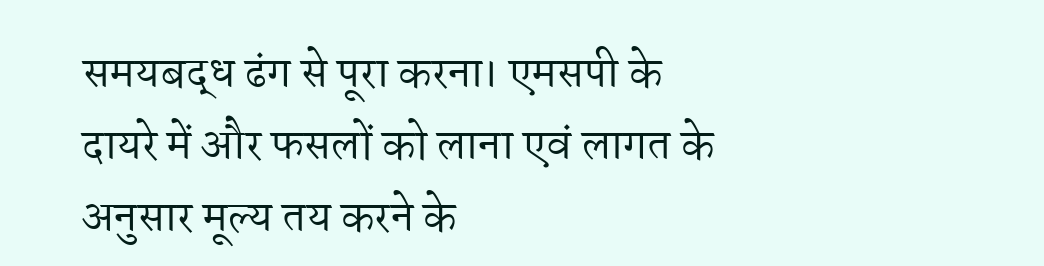समयबद्ध ढंग से पूरा करना। एमसपी के दायरे में और फसलों को लाना एवं लागत के अनुसार मूल्य तय करने के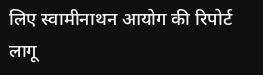लिए स्वामीनाथन आयोग की रिपोर्ट लागू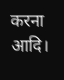करना आदि।